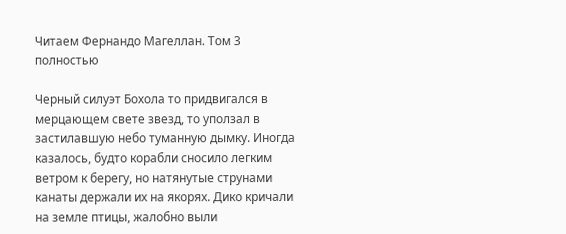Читаем Фернандо Магеллан. Том 3 полностью

Черный силуэт Бохола то придвигался в мерцающем свете звезд, то уползал в застилавшую небо туманную дымку. Иногда казалось, будто корабли сносило легким ветром к берегу, но натянутые струнами канаты держали их на якорях. Дико кричали на земле птицы, жалобно выли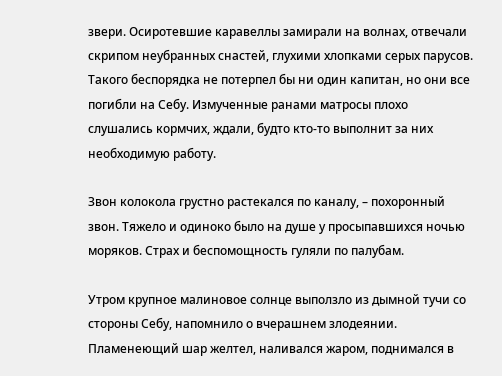звери. Осиротевшие каравеллы замирали на волнах, отвечали скрипом неубранных снастей, глухими хлопками серых парусов. Такого беспорядка не потерпел бы ни один капитан, но они все погибли на Себу. Измученные ранами матросы плохо слушались кормчих, ждали, будто кто-то выполнит за них необходимую работу.

Звон колокола грустно растекался по каналу, – похоронный звон. Тяжело и одиноко было на душе у просыпавшихся ночью моряков. Страх и беспомощность гуляли по палубам.

Утром крупное малиновое солнце выползло из дымной тучи со стороны Себу, напомнило о вчерашнем злодеянии. Пламенеющий шар желтел, наливался жаром, поднимался в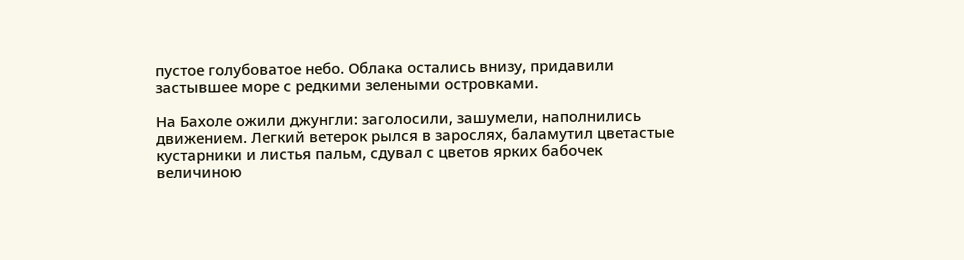пустое голубоватое небо. Облака остались внизу, придавили застывшее море с редкими зелеными островками.

На Бахоле ожили джунгли: заголосили, зашумели, наполнились движением. Легкий ветерок рылся в зарослях, баламутил цветастые кустарники и листья пальм, сдувал с цветов ярких бабочек величиною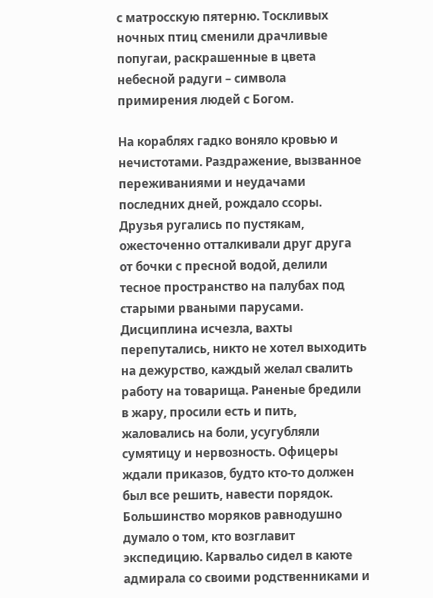с матросскую пятерню. Тоскливых ночных птиц сменили драчливые попугаи, раскрашенные в цвета небесной радуги – символа примирения людей с Богом.

На кораблях гадко воняло кровью и нечистотами. Раздражение, вызванное переживаниями и неудачами последних дней, рождало ссоры. Друзья ругались по пустякам, ожесточенно отталкивали друг друга от бочки с пресной водой, делили тесное пространство на палубах под старыми рваными парусами. Дисциплина исчезла, вахты перепутались, никто не хотел выходить на дежурство, каждый желал свалить работу на товарища. Раненые бредили в жару, просили есть и пить, жаловались на боли, усугубляли сумятицу и нервозность. Офицеры ждали приказов, будто кто-то должен был все решить, навести порядок. Большинство моряков равнодушно думало о том, кто возглавит экспедицию. Карвальо сидел в каюте адмирала со своими родственниками и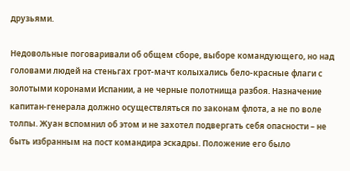друзьями.

Недовольные поговаривали об общем сборе, выборе командующего, но над головами людей на стеньгах грот-мачт колыхались бело-красные флаги с золотыми коронами Испании, а не черные полотнища разбоя. Назначение капитан-генерала должно осуществляться по законам флота, а не по воле толпы. Жуан вспомнил об этом и не захотел подвергать себя опасности – не быть избранным на пост командира эскадры. Положение его было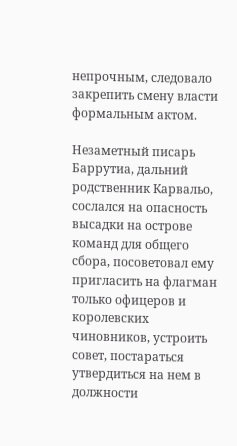непрочным, следовало закрепить смену власти формальным актом.

Незаметный писарь Баррутиа, дальний родственник Карвальо, сослался на опасность высадки на острове команд для общего сбора, посоветовал ему пригласить на флагман только офицеров и королевских чиновников, устроить совет, постараться утвердиться на нем в должности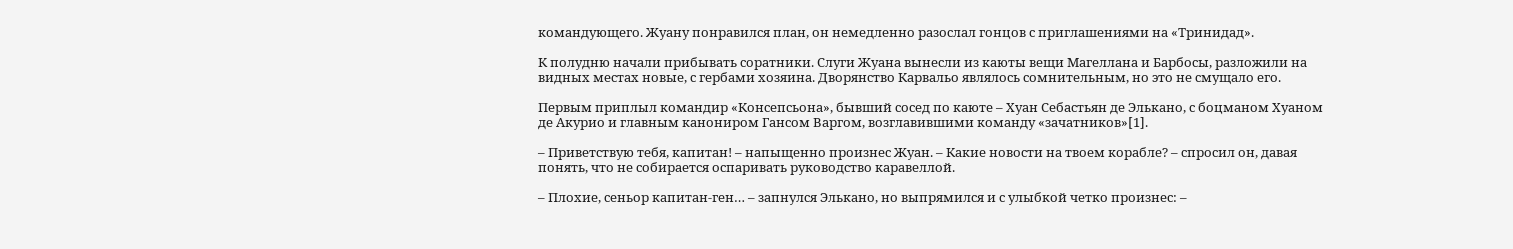командующего. Жуану понравился план, он немедленно разослал гонцов с приглашениями на «Тринидад».

К полудню начали прибывать соратники. Слуги Жуана вынесли из каюты вещи Магеллана и Барбосы, разложили на видных местах новые, с гербами хозяина. Дворянство Карвальо являлось сомнительным, но это не смущало его.

Первым приплыл командир «Консепсьона», бывший сосед по каюте – Хуан Себастьян де Элькано, с боцманом Хуаном де Акурио и главным канониром Гансом Варгом, возглавившими команду «зачатников»[1].

– Приветствую тебя, капитан! – напыщенно произнес Жуан. – Какие новости на твоем корабле? – спросил он, давая понять, что не собирается оспаривать руководство каравеллой.

– Плохие, сеньор капитан-ген… – запнулся Элькано, но выпрямился и с улыбкой четко произнес: –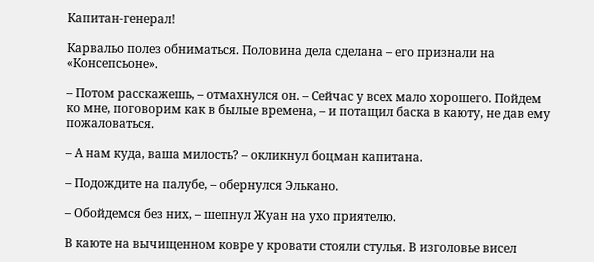Капитан-генерал!

Карвальо полез обниматься. Половина дела сделана – его признали на «Консепсьоне».

– Потом расскажешь, – отмахнулся он. – Сейчас у всех мало хорошего. Пойдем ко мне, поговорим как в былые времена, – и потащил баска в каюту, не дав ему пожаловаться.

– А нам куда, ваша милость? – окликнул боцман капитана.

– Подождите на палубе, – обернулся Элькано.

– Обойдемся без них, – шепнул Жуан на ухо приятелю.

В каюте на вычищенном ковре у кровати стояли стулья. В изголовье висел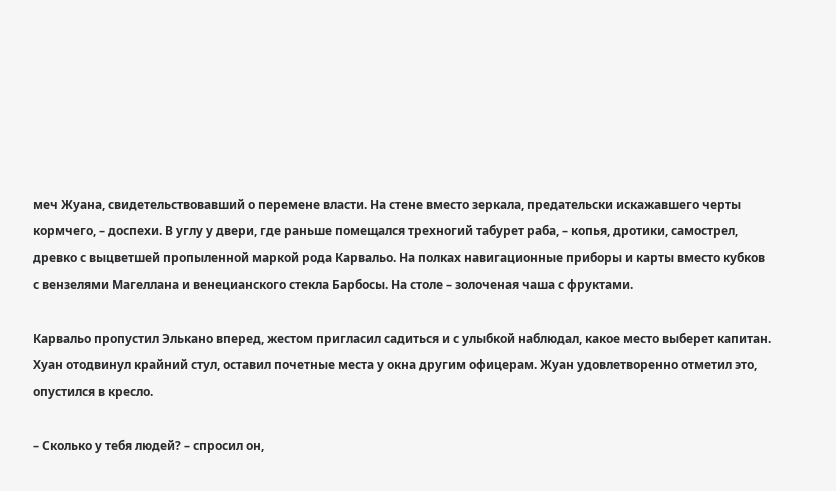меч Жуана, свидетельствовавший о перемене власти. На стене вместо зеркала, предательски искажавшего черты кормчего, – доспехи. В углу у двери, где раньше помещался трехногий табурет раба, – копья, дротики, самострел, древко с выцветшей пропыленной маркой рода Карвальо. На полках навигационные приборы и карты вместо кубков с вензелями Магеллана и венецианского стекла Барбосы. На столе – золоченая чаша с фруктами.

Карвальо пропустил Элькано вперед, жестом пригласил садиться и с улыбкой наблюдал, какое место выберет капитан. Хуан отодвинул крайний стул, оставил почетные места у окна другим офицерам. Жуан удовлетворенно отметил это, опустился в кресло.

– Сколько у тебя людей? – спросил он,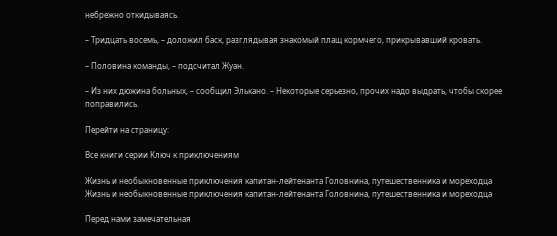небрежно откидываясь.

– Тридцать восемь, – доложил баск, разглядывая знакомый плащ кормчего, прикрывавший кровать.

– Половина команды, – подсчитал Жуан.

– Из них дюжина больных, – сообщил Элькано. – Некоторые серьезно, прочих надо выдрать, чтобы скорее поправились.

Перейти на страницу:

Все книги серии Ключ к приключениям

Жизнь и необыкновенные приключения капитан-лейтенанта Головнина, путешественника и мореходца
Жизнь и необыкновенные приключения капитан-лейтенанта Головнина, путешественника и мореходца

Перед нами замечательная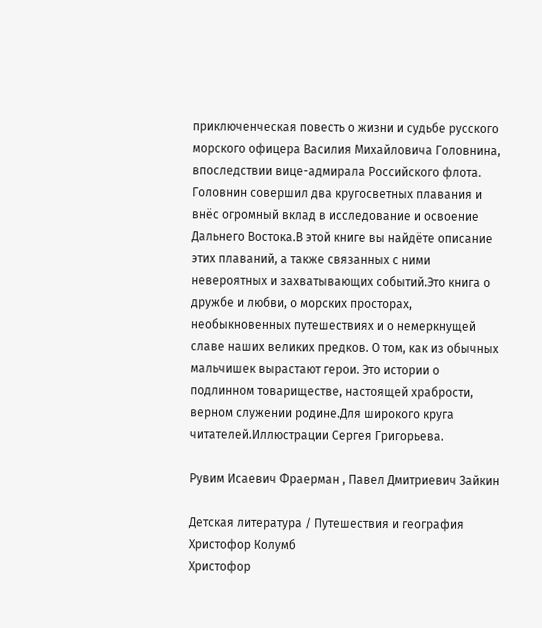приключенческая повесть о жизни и судьбе русского морского офицера Василия Михайловича Головнина, впоследствии вице-адмирала Российского флота. Головнин совершил два кругосветных плавания и внёс огромный вклад в исследование и освоение Дальнего Востока.В этой книге вы найдёте описание этих плаваний, а также связанных с ними невероятных и захватывающих событий.Это книга о дружбе и любви, о морских просторах, необыкновенных путешествиях и о немеркнущей славе наших великих предков. О том, как из обычных мальчишек вырастают герои. Это истории о подлинном товариществе, настоящей храбрости, верном служении родине.Для широкого круга читателей.Иллюстрации Сергея Григорьева.

Рувим Исаевич Фраерман , Павел Дмитриевич Зайкин

Детская литература / Путешествия и география
Христофор Колумб
Христофор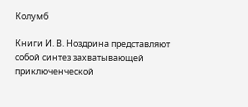Колумб

Книги И. В. Ноздрина представляют собой синтез захватывающей приключенческой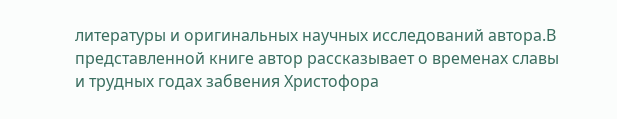литературы и оригинальных научных исследований автора.В представленной книге автор рассказывает о временах славы и трудных годах забвения Христофора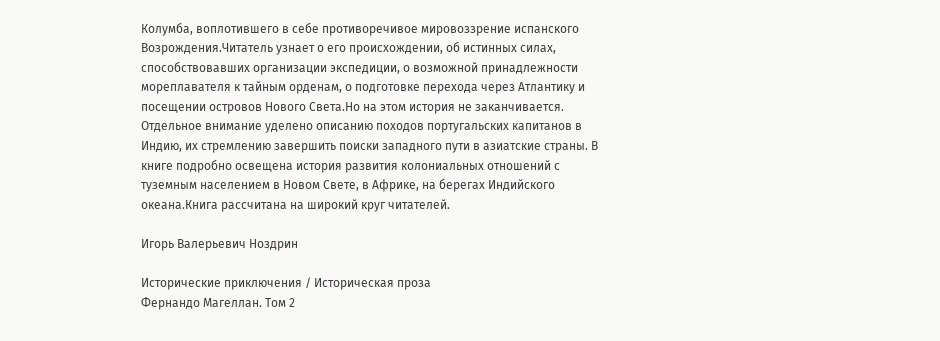Колумба, воплотившего в себе противоречивое мировоззрение испанского Возрождения.Читатель узнает о его происхождении, об истинных силах, способствовавших организации экспедиции, о возможной принадлежности мореплавателя к тайным орденам, о подготовке перехода через Атлантику и посещении островов Нового Света.Но на этом история не заканчивается. Отдельное внимание уделено описанию походов португальских капитанов в Индию, их стремлению завершить поиски западного пути в азиатские страны. В книге подробно освещена история развития колониальных отношений с туземным населением в Новом Свете, в Африке, на берегах Индийского океана.Книга рассчитана на широкий круг читателей.

Игорь Валерьевич Ноздрин

Исторические приключения / Историческая проза
Фернандо Магеллан. Том 2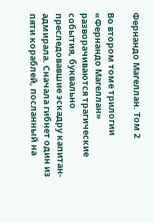Фернандо Магеллан. Том 2

Во втором томе трилогии «Фернандо Магеллан» разворачиваются трагические события, буквально преследовавшие эскадру капитан-адмирала. Сначала гибнет один из пяти кораблей, посланный на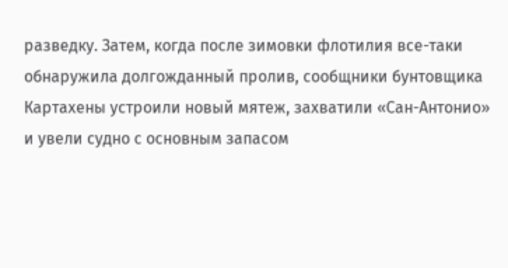разведку. Затем, когда после зимовки флотилия все-таки обнаружила долгожданный пролив, сообщники бунтовщика Картахены устроили новый мятеж, захватили «Сан-Антонио» и увели судно с основным запасом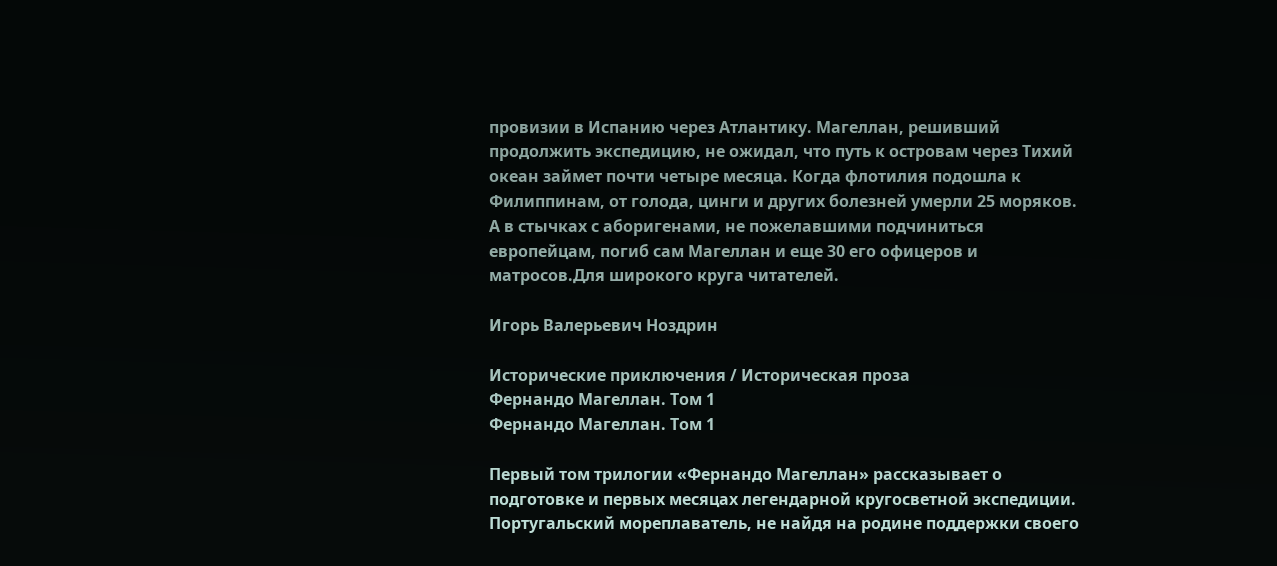провизии в Испанию через Атлантику. Магеллан, решивший продолжить экспедицию, не ожидал, что путь к островам через Тихий океан займет почти четыре месяца. Когда флотилия подошла к Филиппинам, от голода, цинги и других болезней умерли 25 моряков. А в стычках с аборигенами, не пожелавшими подчиниться европейцам, погиб сам Магеллан и еще 30 его офицеров и матросов.Для широкого круга читателей.

Игорь Валерьевич Ноздрин

Исторические приключения / Историческая проза
Фернандо Магеллан. Том 1
Фернандо Магеллан. Том 1

Первый том трилогии «Фернандо Магеллан» рассказывает о подготовке и первых месяцах легендарной кругосветной экспедиции. Португальский мореплаватель, не найдя на родине поддержки своего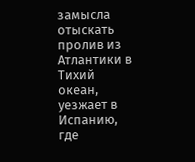замысла отыскать пролив из Атлантики в Тихий океан, уезжает в Испанию, где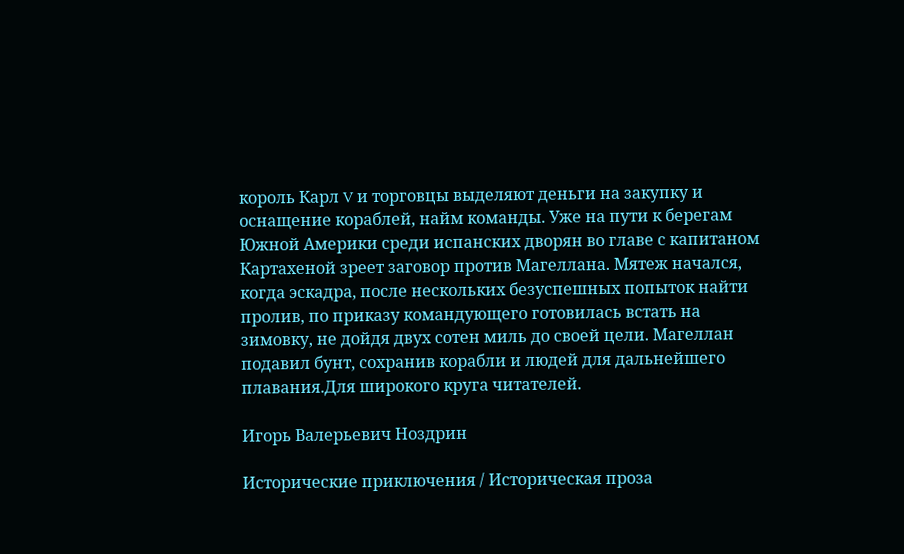король Карл V и торговцы выделяют деньги на закупку и оснащение кораблей, найм команды. Уже на пути к берегам Южной Америки среди испанских дворян во главе с капитаном Картахеной зреет заговор против Магеллана. Мятеж начался, когда эскадра, после нескольких безуспешных попыток найти пролив, по приказу командующего готовилась встать на зимовку, не дойдя двух сотен миль до своей цели. Магеллан подавил бунт, сохранив корабли и людей для дальнейшего плавания.Для широкого круга читателей.

Игорь Валерьевич Ноздрин

Исторические приключения / Историческая проза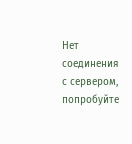Нет соединения с сервером, попробуйте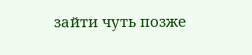зайти чуть позже